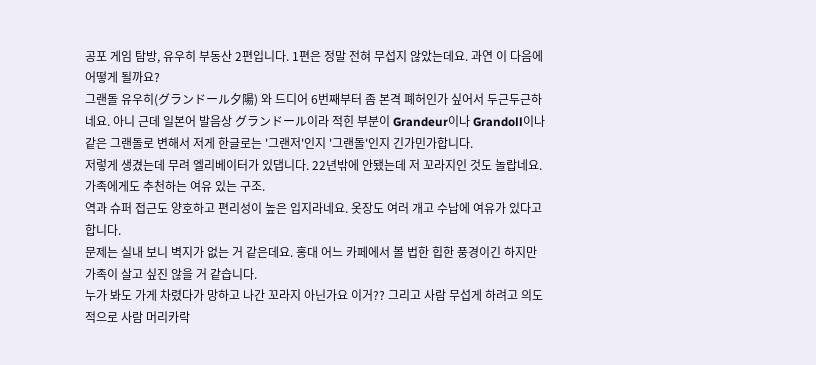공포 게임 탐방, 유우히 부동산 2편입니다. 1편은 정말 전혀 무섭지 않았는데요. 과연 이 다음에 어떻게 될까요?
그랜돌 유우히(グランドール夕陽) 와 드디어 6번째부터 좀 본격 폐허인가 싶어서 두근두근하네요. 아니 근데 일본어 발음상 グランドール이라 적힌 부분이 Grandeur이나 Grandoll이나 같은 그랜돌로 변해서 저게 한글로는 '그랜저'인지 '그랜돌'인지 긴가민가합니다.
저렇게 생겼는데 무려 엘리베이터가 있댑니다. 22년밖에 안됐는데 저 꼬라지인 것도 놀랍네요. 가족에게도 추천하는 여유 있는 구조.
역과 슈퍼 접근도 양호하고 편리성이 높은 입지라네요. 옷장도 여러 개고 수납에 여유가 있다고 합니다.
문제는 실내 보니 벽지가 없는 거 같은데요. 홍대 어느 카페에서 볼 법한 힙한 풍경이긴 하지만 가족이 살고 싶진 않을 거 같습니다.
누가 봐도 가게 차렸다가 망하고 나간 꼬라지 아닌가요 이거?? 그리고 사람 무섭게 하려고 의도적으로 사람 머리카락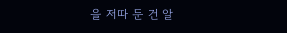을 저따 둔 건 알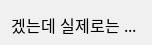겠는데 실제로는 ...